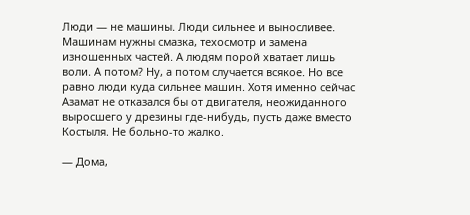Люди — не машины. Люди сильнее и выносливее. Машинам нужны смазка, техосмотр и замена изношенных частей. А людям порой хватает лишь воли. А потом? Ну, а потом случается всякое. Но все равно люди куда сильнее машин. Хотя именно сейчас Азамат не отказался бы от двигателя, неожиданного выросшего у дрезины где-нибудь, пусть даже вместо Костыля. Не больно-то жалко.

— Дома,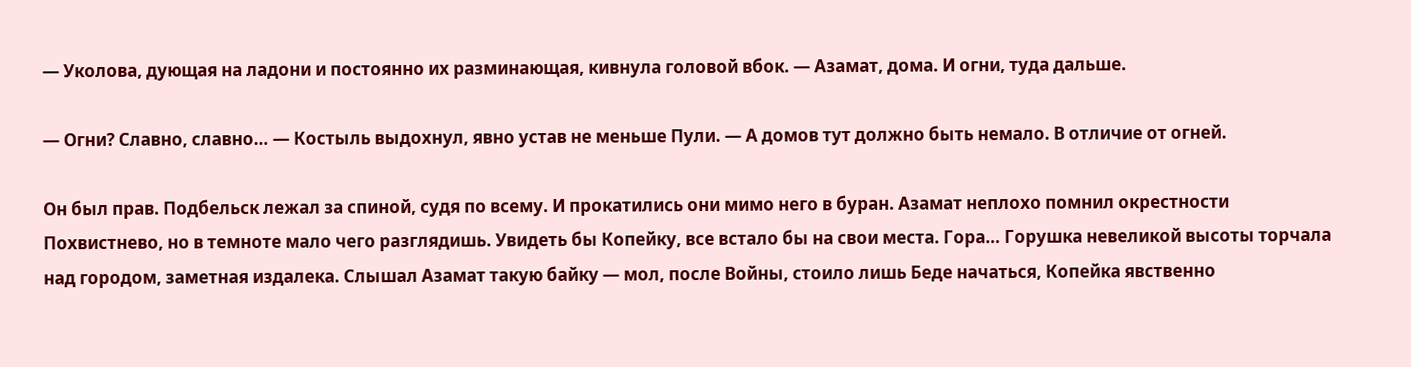— Уколова, дующая на ладони и постоянно их разминающая, кивнула головой вбок. — Азамат, дома. И огни, туда дальше.

— Огни? Славно, славно… — Костыль выдохнул, явно устав не меньше Пули. — А домов тут должно быть немало. В отличие от огней.

Он был прав. Подбельск лежал за спиной, судя по всему. И прокатились они мимо него в буран. Азамат неплохо помнил окрестности Похвистнево, но в темноте мало чего разглядишь. Увидеть бы Копейку, все встало бы на свои места. Гора… Горушка невеликой высоты торчала над городом, заметная издалека. Слышал Азамат такую байку — мол, после Войны, стоило лишь Беде начаться, Копейка явственно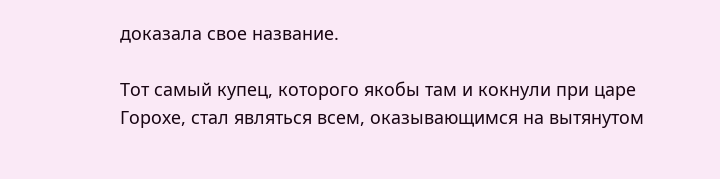доказала свое название.

Тот самый купец, которого якобы там и кокнули при царе Горохе, стал являться всем, оказывающимся на вытянутом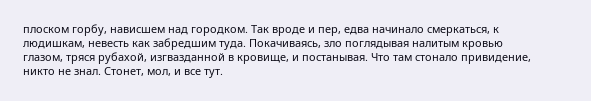плоском горбу, нависшем над городком. Так вроде и пер, едва начинало смеркаться, к людишкам, невесть как забредшим туда. Покачиваясь, зло поглядывая налитым кровью глазом, тряся рубахой, изгвазданной в кровище, и постанывая. Что там стонало привидение, никто не знал. Стонет, мол, и все тут.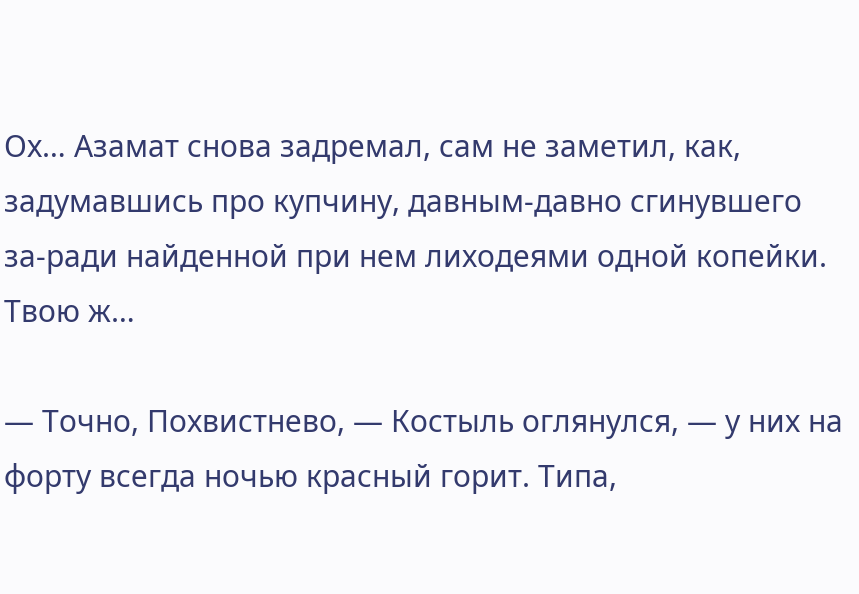Ох… Азамат снова задремал, сам не заметил, как, задумавшись про купчину, давным-давно сгинувшего за-ради найденной при нем лиходеями одной копейки. Твою ж…

— Точно, Похвистнево, — Костыль оглянулся, — у них на форту всегда ночью красный горит. Типа,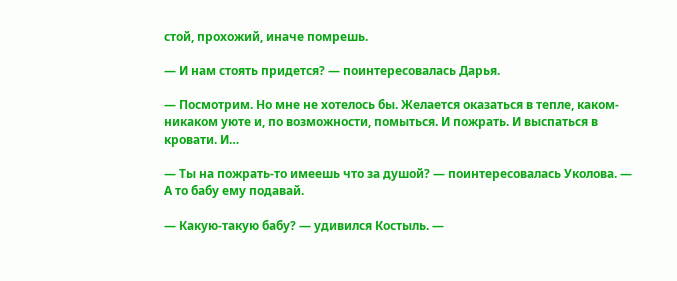стой, прохожий, иначе помрешь.

— И нам стоять придется? — поинтересовалась Дарья.

— Посмотрим. Но мне не хотелось бы. Желается оказаться в тепле, каком-никаком уюте и, по возможности, помыться. И пожрать. И выспаться в кровати. И…

— Ты на пожрать-то имеешь что за душой? — поинтересовалась Уколова. — А то бабу ему подавай.

— Какую-такую бабу? — удивился Костыль. —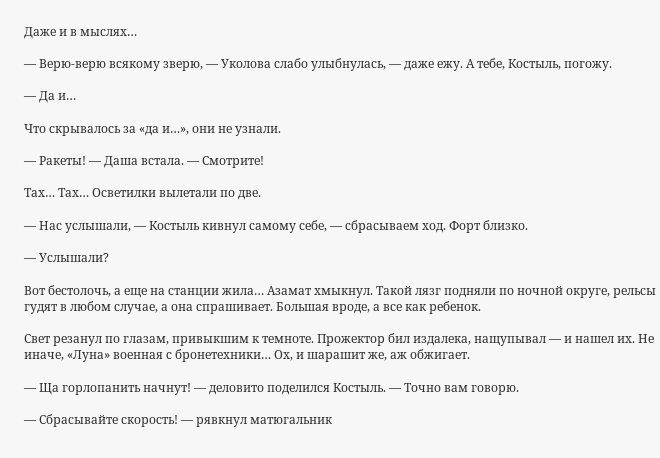Даже и в мыслях…

— Верю-верю всякому зверю, — Уколова слабо улыбнулась, — даже ежу. А тебе, Костыль, погожу.

— Да и…

Что скрывалось за «да и…», они не узнали.

— Ракеты! — Даша встала. — Смотрите!

Тах… Тах… Осветилки вылетали по две.

— Нас услышали, — Костыль кивнул самому себе, — сбрасываем ход. Форт близко.

— Услышали?

Вот бестолочь, а еще на станции жила… Азамат хмыкнул. Такой лязг подняли по ночной округе, рельсы гудят в любом случае, а она спрашивает. Большая вроде, а все как ребенок.

Свет резанул по глазам, привыкшим к темноте. Прожектор бил издалека, нащупывал — и нашел их. Не иначе, «Луна» военная с бронетехники… Ох, и шарашит же, аж обжигает.

— Ща горлопанить начнут! — деловито поделился Костыль. — Точно вам говорю.

— Сбрасывайте скорость! — рявкнул матюгальник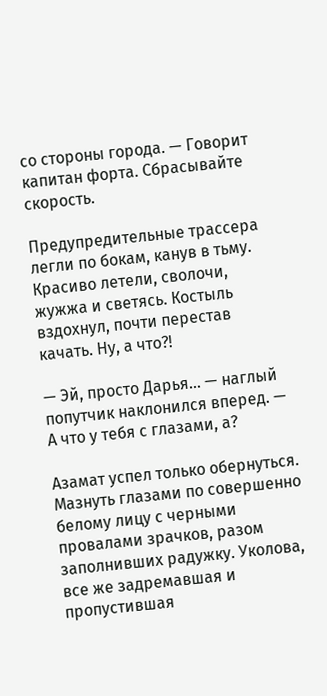со стороны города. — Говорит капитан форта. Сбрасывайте скорость.

Предупредительные трассера легли по бокам, канув в тьму. Красиво летели, сволочи, жужжа и светясь. Костыль вздохнул, почти перестав качать. Ну, а что?!

— Эй, просто Дарья… — наглый попутчик наклонился вперед. — А что у тебя с глазами, а?

Азамат успел только обернуться. Мазнуть глазами по совершенно белому лицу с черными провалами зрачков, разом заполнивших радужку. Уколова, все же задремавшая и пропустившая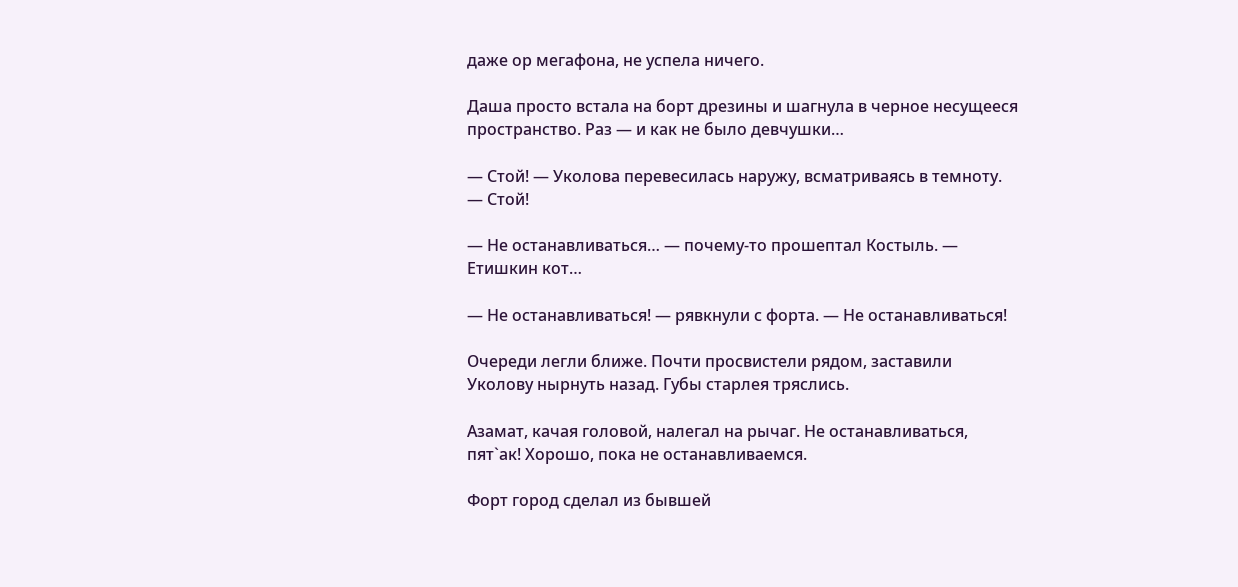даже ор мегафона, не успела ничего.

Даша просто встала на борт дрезины и шагнула в черное несущееся пространство. Раз — и как не было девчушки…

— Стой! — Уколова перевесилась наружу, всматриваясь в темноту. — Стой!

— Не останавливаться… — почему-то прошептал Костыль. — Етишкин кот…

— Не останавливаться! — рявкнули с форта. — Не останавливаться!

Очереди легли ближе. Почти просвистели рядом, заставили Уколову нырнуть назад. Губы старлея тряслись.

Азамат, качая головой, налегал на рычаг. Не останавливаться, пят`ак! Хорошо, пока не останавливаемся.

Форт город сделал из бывшей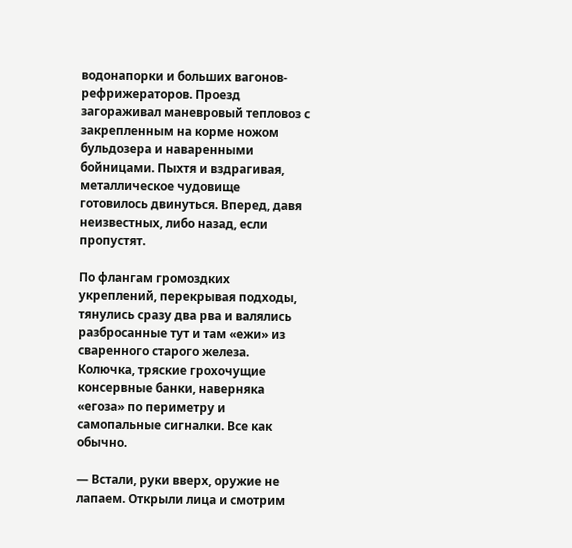водонапорки и больших вагонов-рефрижераторов. Проезд загораживал маневровый тепловоз с закрепленным на корме ножом бульдозера и наваренными бойницами. Пыхтя и вздрагивая, металлическое чудовище готовилось двинуться. Вперед, давя неизвестных, либо назад, если пропустят.

По флангам громоздких укреплений, перекрывая подходы, тянулись сразу два рва и валялись разбросанные тут и там «ежи» из сваренного старого железа. Колючка, тряские грохочущие консервные банки, наверняка «егоза» по периметру и самопальные сигналки. Все как обычно.

— Встали, руки вверх, оружие не лапаем. Открыли лица и смотрим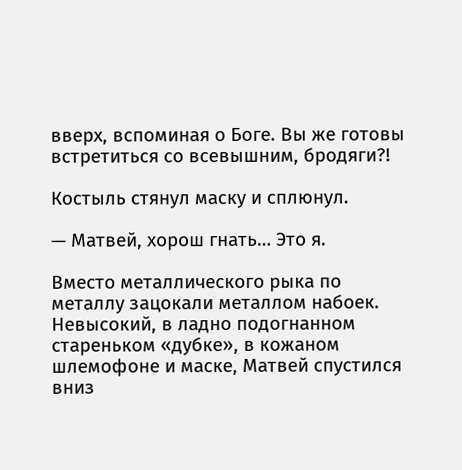вверх, вспоминая о Боге. Вы же готовы встретиться со всевышним, бродяги?!

Костыль стянул маску и сплюнул.

— Матвей, хорош гнать… Это я.

Вместо металлического рыка по металлу зацокали металлом набоек. Невысокий, в ладно подогнанном стареньком «дубке», в кожаном шлемофоне и маске, Матвей спустился вниз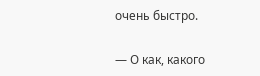очень быстро.

— О как, какого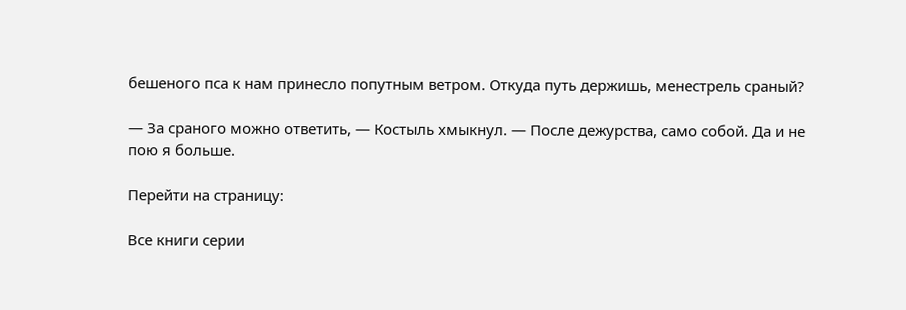бешеного пса к нам принесло попутным ветром. Откуда путь держишь, менестрель сраный?

— За сраного можно ответить, — Костыль хмыкнул. — После дежурства, само собой. Да и не пою я больше.

Перейти на страницу:

Все книги серии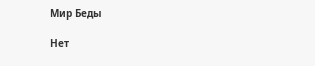Мир Беды

Нет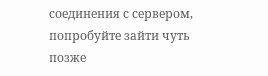соединения с сервером, попробуйте зайти чуть позже